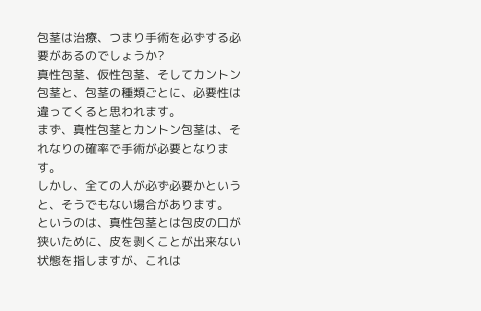包茎は治療、つまり手術を必ずする必要があるのでしょうか?
真性包茎、仮性包茎、そしてカントン包茎と、包茎の種類ごとに、必要性は違ってくると思われます。
まず、真性包茎とカントン包茎は、それなりの確率で手術が必要となります。
しかし、全ての人が必ず必要かというと、そうでもない場合があります。
というのは、真性包茎とは包皮の口が狭いために、皮を剥くことが出来ない状態を指しますが、これは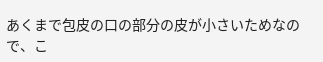あくまで包皮の口の部分の皮が小さいためなので、こ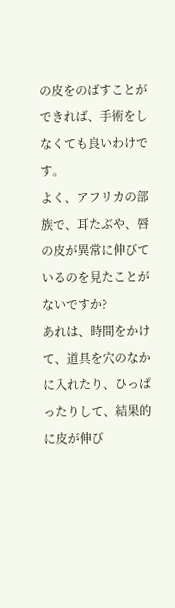の皮をのばすことができれば、手術をしなくても良いわけです。
よく、アフリカの部族で、耳たぶや、唇の皮が異常に伸びているのを見たことがないですか?
あれは、時間をかけて、道具を穴のなかに入れたり、ひっぱったりして、結果的に皮が伸び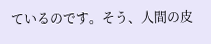ているのです。そう、人間の皮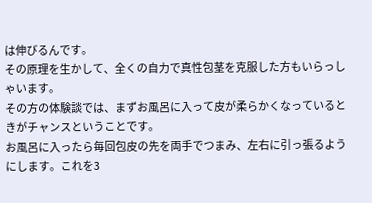は伸びるんです。
その原理を生かして、全くの自力で真性包茎を克服した方もいらっしゃいます。
その方の体験談では、まずお風呂に入って皮が柔らかくなっているときがチャンスということです。
お風呂に入ったら毎回包皮の先を両手でつまみ、左右に引っ張るようにします。これを3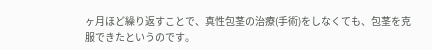ヶ月ほど繰り返すことで、真性包茎の治療(手術)をしなくても、包茎を克服できたというのです。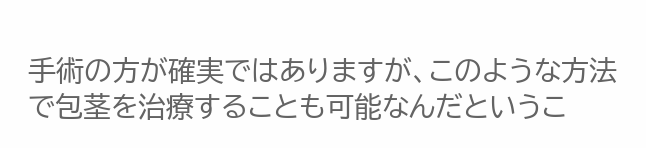手術の方が確実ではありますが、このような方法で包茎を治療することも可能なんだというこ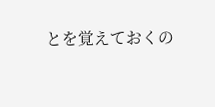とを覚えておくの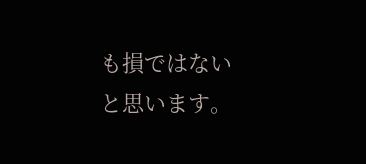も損ではないと思います。